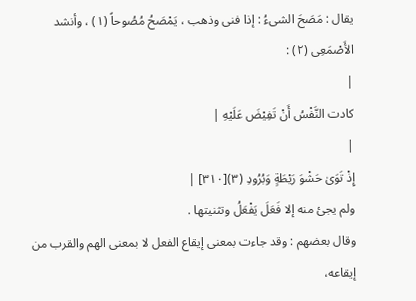یقال : مَصَحَ الشیءُ : إذا فنی وذهب ، یَمْصَحُ مُصُوحاً (١) ، وأنشد الأَصْمَعِی (٢) :
|
کادت النَّفْسُ أَنْ تَفِیْضَ عَلَیْهِ |
|
إِذْ تَوَىٰ حَشْوَ رَیْطَةٍ وَبُرُودِ (٣)[٣١٠] |
ولم یجئ منه إلا فَعَلَ یَفْعَلُ وتثنیتها .
وقال بعضهم : وقد جاءت بمعنى إیقاع الفعل لا بمعنى الهم والقرب من إیقاعه،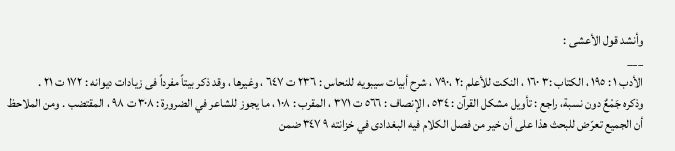وأنشد قول الأعشى :
___
الأدب ١ : ١٩٥ ، الکتاب :٣ ١٦٠ ، النکت للأعلم :٢ ،٧٩٠ ، شرح أبیات سیبویه للنحاس : ٢٣٦ ت ٦٤٧ ، وغیرها ، وقد ذکر بیتاً مفرداً فی زیادات دیوانه : ١٧٢ ت ٢١ .
وذکره جَمْعٌ دون نسبة، راجع : تأویل مشکل القرآن : ٥٣٤ ، الإنصاف : ٥٦٦ ت ٣٧١ ، المقرب : ١٠٨ ، ما یجوز للشاعر في الضرورة : ٣٠٨ ت ٩٨ ، المقتضب . ومن الملاحظ أن الجمیع تعرّض للبحث هذا على أن خیر من فصل الکلام فیه البغدادی في خزانته ٩ ٣٤٧ ضمن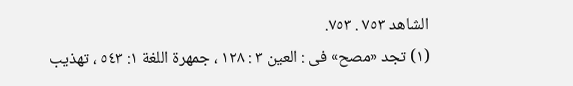الشاهد ٧٥٣ . ٧٥٣.
(١) تجد «مصح» فی : العین ٣ : ١٢٨ ، جمهرة اللغة ١: ٥٤٣ ، تهذیب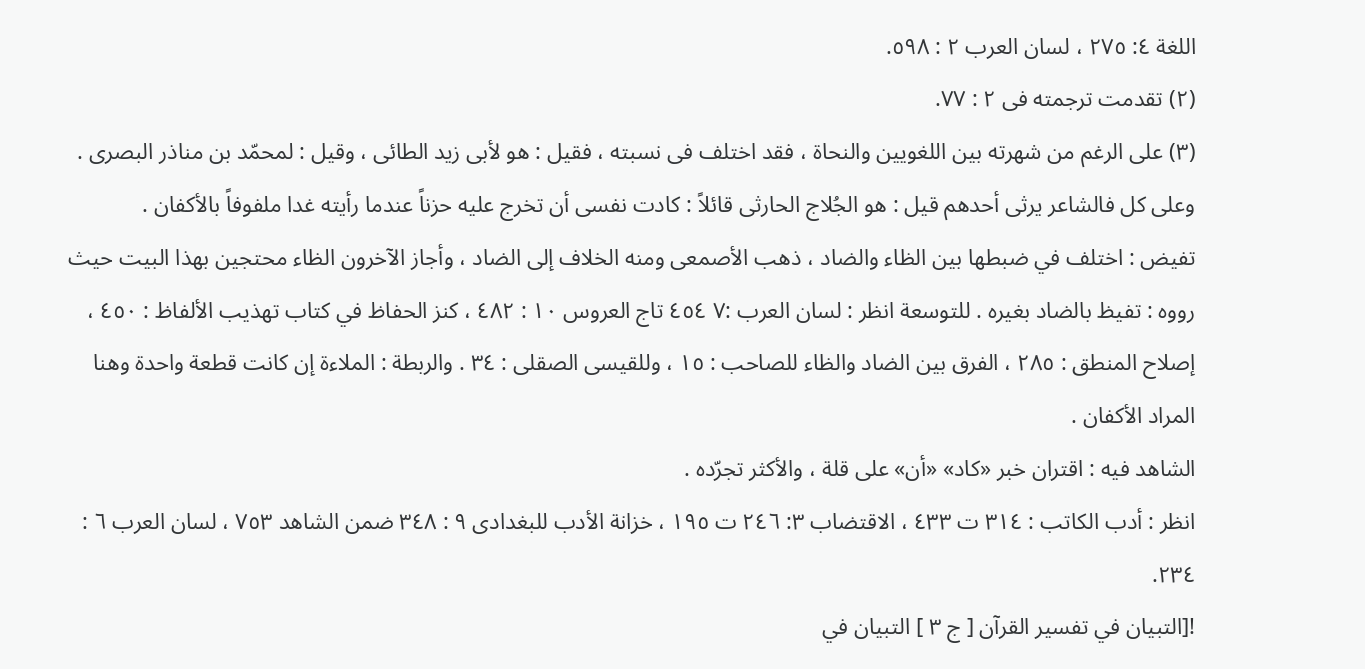اللغة ٤: ٢٧٥ ، لسان العرب ٢ : ٥٩٨.
(٢) تقدمت ترجمته فی ٢ : ٧٧.
(٣) على الرغم من شهرته بین اللغویین والنحاة ، فقد اختلف فی نسبته ، فقیل : هو لأبی زید الطائی ، وقیل : لمحمّد بن مناذر البصری . وعلى کل فالشاعر یرثی أحدهم قیل : هو الجُلاج الحارثی قائلاً : کادت نفسی أن تخرج علیه حزناً عندما رأیته غدا ملفوفاً بالأکفان .
تفیض : اختلف في ضبطها بین الظاء والضاد ، ذهب الأصمعی ومنه الخلاف إلى الضاد ، وأجاز الآخرون الظاء محتجین بهذا البیت حیث رووه : تفیظ بالضاد بغیره . للتوسعة انظر : لسان العرب :٧ ٤٥٤ تاج العروس ١٠ : ٤٨٢ ، کنز الحفاظ في کتاب تهذیب الألفاظ : ٤٥٠ ، إصلاح المنطق : ٢٨٥ ، الفرق بین الضاد والظاء للصاحب : ١٥ ، وللقیسی الصقلی : ٣٤ . والربطة : الملاءة إن کانت قطعة واحدة وهنا المراد الأکفان .
الشاهد فیه : اقتران خبر «کاد» «أن» على قلة ، والأکثر تجرّده .
انظر : أدب الکاتب : ٣١٤ ت ٤٣٣ ، الاقتضاب ٣: ٢٤٦ ت ١٩٥ ، خزانة الأدب للبغدادی ٩ : ٣٤٨ ضمن الشاهد ٧٥٣ ، لسان العرب ٦ : ٢٣٤.
![التبيان في تفسير القرآن [ ج ٣ ] التبيان في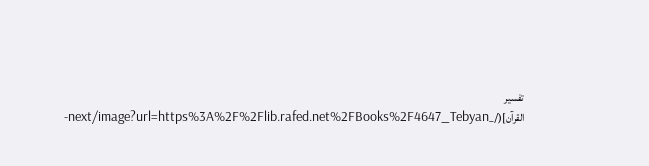تفسير القرآن](/_next/image?url=https%3A%2F%2Flib.rafed.net%2FBooks%2F4647_Tebyan-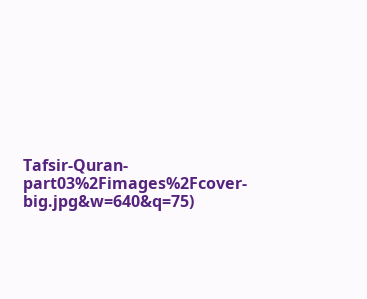Tafsir-Quran-part03%2Fimages%2Fcover-big.jpg&w=640&q=75)